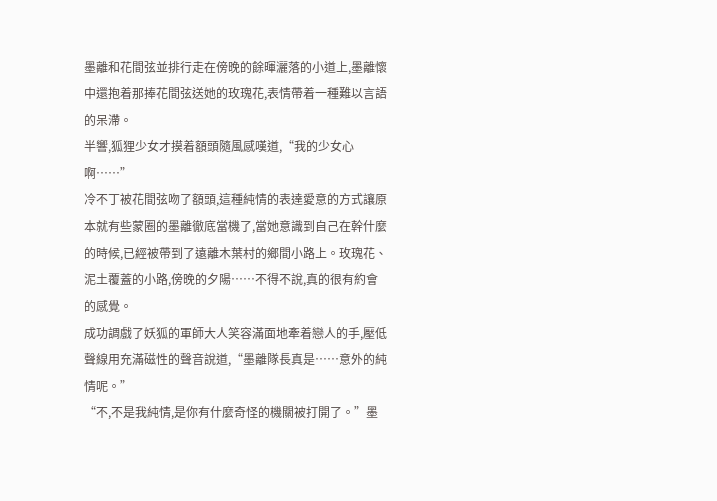墨離和花間弦並排行走在傍晚的餘暉灑落的小道上,墨離懷中還抱着那捧花間弦送她的玫瑰花,表情帶着一種難以言語的呆滯。
半響,狐狸少女才摸着額頭隨風感嘆道,“我的少女心啊……”
冷不丁被花間弦吻了額頭,這種純情的表達愛意的方式讓原本就有些蒙圈的墨離徹底當機了,當她意識到自己在幹什麼的時候,已經被帶到了遠離木葉村的鄉間小路上。玫瑰花、泥土覆蓋的小路,傍晚的夕陽……不得不說,真的很有約會的感覺。
成功調戲了妖狐的軍師大人笑容滿面地牽着戀人的手,壓低聲線用充滿磁性的聲音說道,“墨離隊長真是……意外的純情呢。”
“不,不是我純情,是你有什麼奇怪的機關被打開了。”墨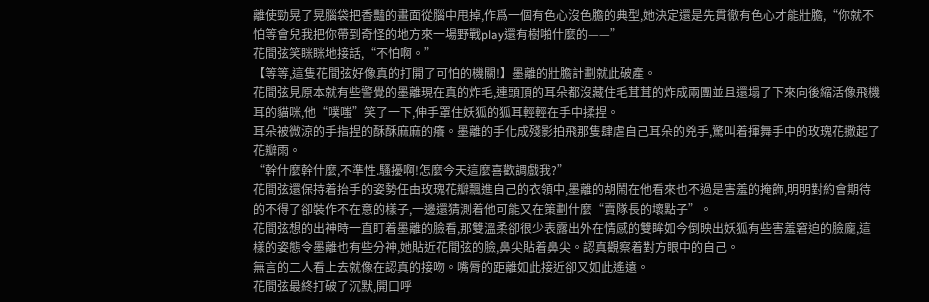離使勁晃了晃腦袋把香豔的畫面從腦中甩掉,作爲一個有色心沒色膽的典型,她決定還是先貫徹有色心才能壯膽,“你就不怕等會兒我把你帶到奇怪的地方來一場野戰play還有樹啪什麼的——”
花間弦笑眯眯地接話,“不怕啊。”
【等等,這隻花間弦好像真的打開了可怕的機關!】墨離的壯膽計劃就此破產。
花間弦見原本就有些警覺的墨離現在真的炸毛,連頭頂的耳朵都沒藏住毛茸茸的炸成兩團並且還塌了下來向後縮活像飛機耳的貓咪,他“噗嗤”笑了一下,伸手罩住妖狐的狐耳輕輕在手中揉捏。
耳朵被微涼的手指捏的酥酥麻麻的癢。墨離的手化成殘影拍飛那隻肆虐自己耳朵的兇手,驚叫着揮舞手中的玫瑰花撒起了花瓣雨。
“幹什麼幹什麼,不準性.騷擾啊!怎麼今天這麼喜歡調戲我?”
花間弦還保持着抬手的姿勢任由玫瑰花瓣飄進自己的衣領中,墨離的胡鬧在他看來也不過是害羞的掩飾,明明對約會期待的不得了卻裝作不在意的樣子,一邊還猜測着他可能又在策劃什麼“賣隊長的壞點子”。
花間弦想的出神時一直盯着墨離的臉看,那雙溫柔卻很少表露出外在情感的雙眸如今倒映出妖狐有些害羞窘迫的臉龐,這樣的姿態令墨離也有些分神,她貼近花間弦的臉,鼻尖貼着鼻尖。認真觀察着對方眼中的自己。
無言的二人看上去就像在認真的接吻。嘴脣的距離如此接近卻又如此遙遠。
花間弦最終打破了沉默,開口呼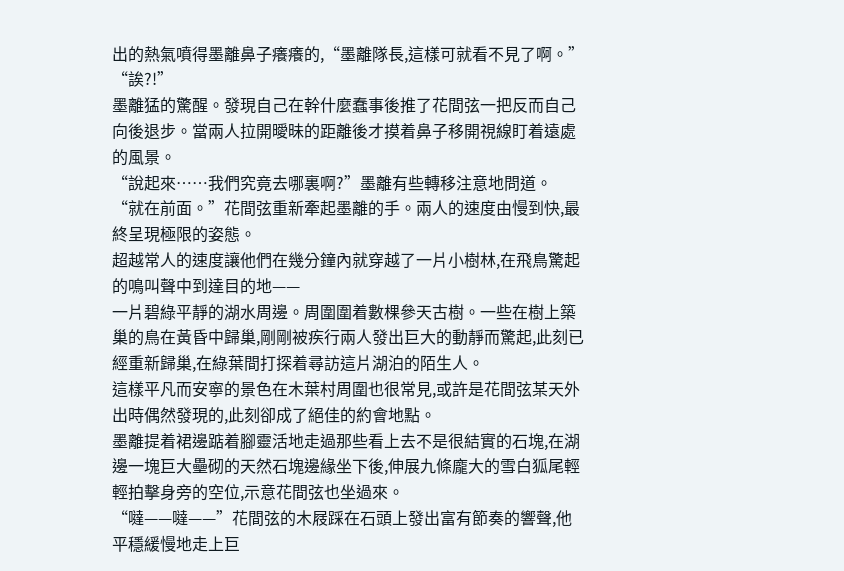出的熱氣噴得墨離鼻子癢癢的,“墨離隊長,這樣可就看不見了啊。”
“誒?!”
墨離猛的驚醒。發現自己在幹什麼蠢事後推了花間弦一把反而自己向後退步。當兩人拉開曖昧的距離後才摸着鼻子移開視線盯着遠處的風景。
“說起來……我們究竟去哪裏啊?”墨離有些轉移注意地問道。
“就在前面。”花間弦重新牽起墨離的手。兩人的速度由慢到快,最終呈現極限的姿態。
超越常人的速度讓他們在幾分鐘內就穿越了一片小樹林,在飛鳥驚起的鳴叫聲中到達目的地——
一片碧綠平靜的湖水周邊。周圍圍着數棵參天古樹。一些在樹上築巢的鳥在黃昏中歸巢,剛剛被疾行兩人發出巨大的動靜而驚起,此刻已經重新歸巢,在綠葉間打探着尋訪這片湖泊的陌生人。
這樣平凡而安寧的景色在木葉村周圍也很常見,或許是花間弦某天外出時偶然發現的,此刻卻成了絕佳的約會地點。
墨離提着裙邊踮着腳靈活地走過那些看上去不是很結實的石塊,在湖邊一塊巨大壘砌的天然石塊邊緣坐下後,伸展九條龐大的雪白狐尾輕輕拍擊身旁的空位,示意花間弦也坐過來。
“噠——噠——”花間弦的木屐踩在石頭上發出富有節奏的響聲,他平穩緩慢地走上巨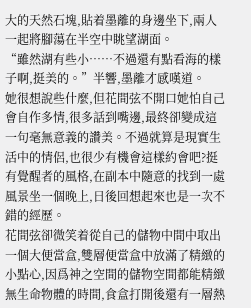大的天然石塊,貼着墨離的身邊坐下,兩人一起將腳蕩在半空中眺望湖面。
“雖然湖有些小……不過還有點看海的樣子啊,挺美的。”半響,墨離才感嘆道。
她很想說些什麼,但花間弦不開口她怕自己會自作多情,很多話到嘴邊,最終卻變成這一句毫無意義的讚美。不過就算是現實生活中的情侶,也很少有機會這樣約會吧?挺有覺醒者的風格,在副本中隨意的找到一處風景坐一個晚上,日後回想起來也是一次不錯的經歷。
花間弦卻微笑着從自己的儲物中間中取出一個大便當盒,雙層便當盒中放滿了精緻的小點心,因爲神之空間的儲物空間都能精緻無生命物體的時間,食盒打開後還有一層熱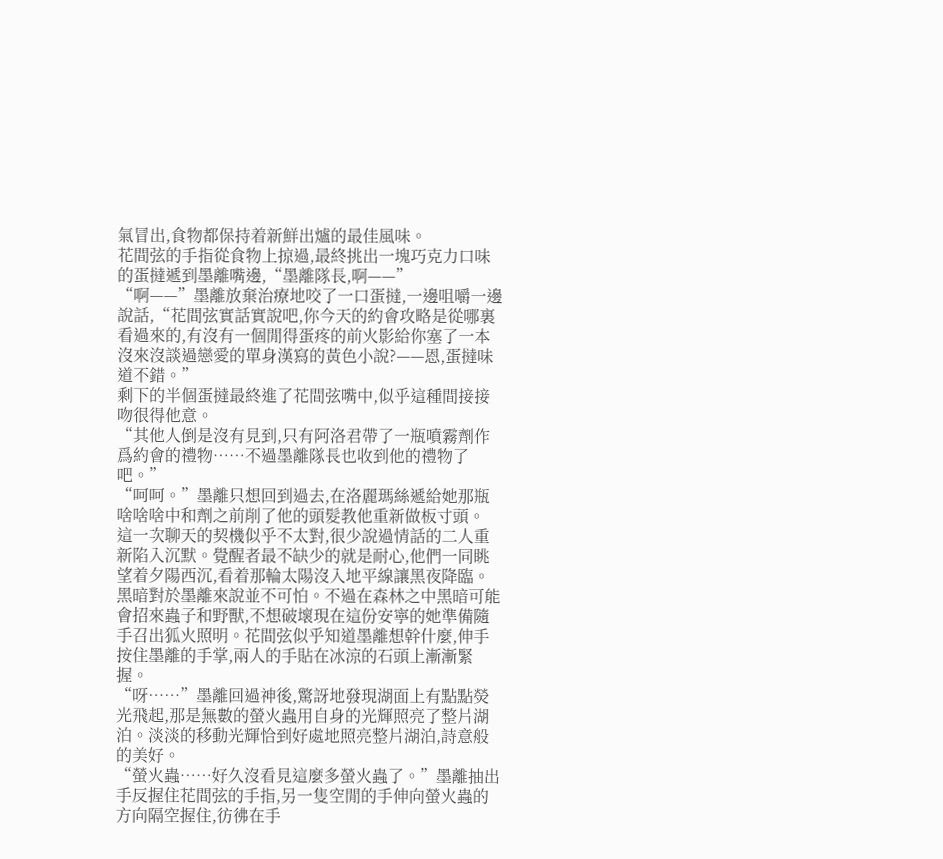氣冒出,食物都保持着新鮮出爐的最佳風味。
花間弦的手指從食物上掠過,最終挑出一塊巧克力口味的蛋撻遞到墨離嘴邊,“墨離隊長,啊——”
“啊——”墨離放棄治療地咬了一口蛋撻,一邊咀嚼一邊說話,“花間弦實話實說吧,你今天的約會攻略是從哪裏看過來的,有沒有一個閒得蛋疼的前火影給你塞了一本沒來沒談過戀愛的單身漢寫的黃色小說?——恩,蛋撻味道不錯。”
剩下的半個蛋撻最終進了花間弦嘴中,似乎這種間接接吻很得他意。
“其他人倒是沒有見到,只有阿洛君帶了一瓶噴霧劑作爲約會的禮物……不過墨離隊長也收到他的禮物了吧。”
“呵呵。”墨離只想回到過去,在洛麗瑪絲遞給她那瓶啥啥啥中和劑之前削了他的頭髮教他重新做板寸頭。
這一次聊天的契機似乎不太對,很少說過情話的二人重新陷入沉默。覺醒者最不缺少的就是耐心,他們一同眺望着夕陽西沉,看着那輪太陽沒入地平線讓黑夜降臨。
黑暗對於墨離來說並不可怕。不過在森林之中黑暗可能會招來蟲子和野獸,不想破壞現在這份安寧的她準備隨手召出狐火照明。花間弦似乎知道墨離想幹什麼,伸手按住墨離的手掌,兩人的手貼在冰涼的石頭上漸漸緊握。
“呀……”墨離回過神後,驚訝地發現湖面上有點點熒光飛起,那是無數的螢火蟲用自身的光輝照亮了整片湖泊。淡淡的移動光輝恰到好處地照亮整片湖泊,詩意般的美好。
“螢火蟲……好久沒看見這麼多螢火蟲了。”墨離抽出手反握住花間弦的手指,另一隻空閒的手伸向螢火蟲的方向隔空握住,彷彿在手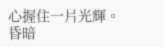心握住一片光輝。
昏暗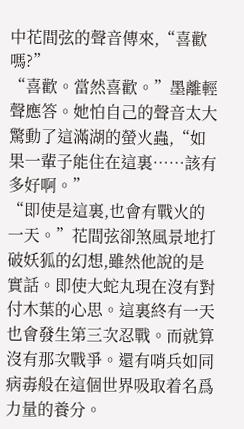中花間弦的聲音傳來,“喜歡嗎?”
“喜歡。當然喜歡。”墨離輕聲應答。她怕自己的聲音太大驚動了這滿湖的螢火蟲,“如果一輩子能住在這裏……該有多好啊。”
“即使是這裏,也會有戰火的一天。”花間弦卻煞風景地打破妖狐的幻想,雖然他說的是實話。即使大蛇丸現在沒有對付木葉的心思。這裏終有一天也會發生第三次忍戰。而就算沒有那次戰爭。還有哨兵如同病毒般在這個世界吸取着名爲力量的養分。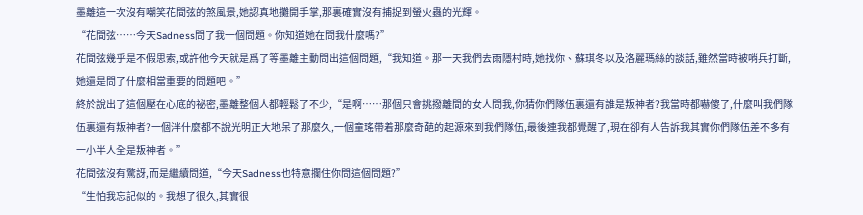墨離這一次沒有嘲笑花間弦的煞風景,她認真地攤開手掌,那裏確實沒有捕捉到螢火蟲的光輝。
“花間弦……今天Sadness問了我一個問題。你知道她在問我什麼嗎?”
花間弦幾乎是不假思索,或許他今天就是爲了等墨離主動問出這個問題,“我知道。那一天我們去雨隱村時,她找你、蘇琪冬以及洛麗瑪絲的談話,雖然當時被哨兵打斷,她還是問了什麼相當重要的問題吧。”
終於說出了這個壓在心底的祕密,墨離整個人都輕鬆了不少,“是啊……那個只會挑撥離間的女人問我,你猜你們隊伍裏還有誰是叛神者?我當時都嚇傻了,什麼叫我們隊伍裏還有叛神者?一個泮什麼都不說光明正大地呆了那麼久,一個童瑤帶着那麼奇葩的起源來到我們隊伍,最後連我都覺醒了,現在卻有人告訴我其實你們隊伍差不多有一小半人全是叛神者。”
花間弦沒有驚訝,而是繼續問道,“今天Sadness也特意攔住你問這個問題?”
“生怕我忘記似的。我想了很久,其實很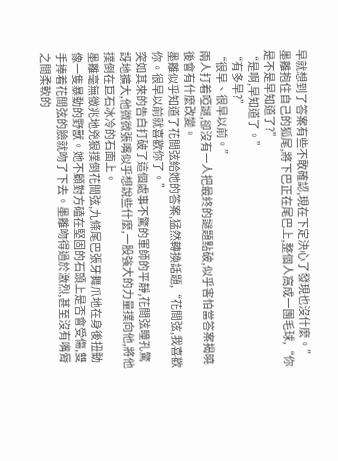早就想到了答案有些不敢確認,現在下定決心了發現也沒什麼。”墨離抱住自己的狐尾,將下巴正在尾巴上,整個人窩成一團毛球,“你是不是早知道了?”
“是啊,早知道了。”
“有多早?”
“很早、很早以前。”
兩人打着啞謎,卻沒有一人把最終的謎題點破,似乎害怕當答案揭曉後會有什麼改變。
墨離似乎知道了花間弦給她的答案,猛然轉換話題,“花間弦,我喜歡你。很早以前就喜歡你了。”
突如其來的告白打破了這個處事不驚的軍師的平靜,花間弦瞳孔驚訝地擴大,他微微張嘴似乎想說些什麼,一股強大的力量撲向他,將他撲倒在巨石冰冷的石面上。
墨離毫無徵兆地兇狠撲倒花間弦,九條尾巴張牙舞爪地在身後扭動像一隻暴動的野獸。她不顧對方磕在堅固的石頭上是否會受傷,雙手捧着花間弦的臉就吻了下去。墨離吻得過於激烈,甚至沒有嘴脣之間柔軟的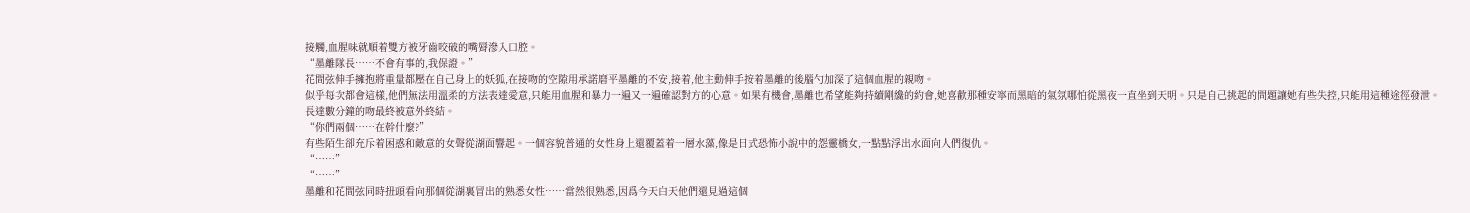接觸,血腥味就順着雙方被牙齒咬破的嘴脣滲入口腔。
“墨離隊長……不會有事的,我保證。”
花間弦伸手擁抱將重量都壓在自己身上的妖狐,在接吻的空隙用承諾磨平墨離的不安,接着,他主動伸手按着墨離的後腦勺加深了這個血腥的親吻。
似乎每次都會這樣,他們無法用溫柔的方法表達愛意,只能用血腥和暴力一遍又一遍確認對方的心意。如果有機會,墨離也希望能夠持續剛纔的約會,她喜歡那種安寧而黑暗的氣氛哪怕從黑夜一直坐到天明。只是自己挑起的問題讓她有些失控,只能用這種途徑發泄。
長達數分鐘的吻最終被意外終結。
“你們兩個……在幹什麼?”
有些陌生卻充斥着困惑和敵意的女聲從湖面響起。一個容貌普通的女性身上還覆蓋着一層水藻,像是日式恐怖小說中的怨靈橋女,一點點浮出水面向人們復仇。
“……”
“……”
墨離和花間弦同時扭頭看向那個從湖裏冒出的熟悉女性……當然很熟悉,因爲今天白天他們還見過這個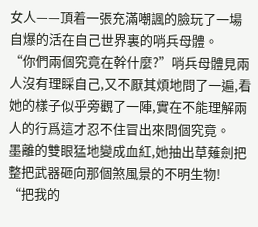女人——頂着一張充滿嘲諷的臉玩了一場自爆的活在自己世界裏的哨兵母體。
“你們兩個究竟在幹什麼?”哨兵母體見兩人沒有理睬自己,又不厭其煩地問了一遍,看她的樣子似乎旁觀了一陣,實在不能理解兩人的行爲這才忍不住冒出來問個究竟。
墨離的雙眼猛地變成血紅,她抽出草薙劍把整把武器砸向那個煞風景的不明生物!
“把我的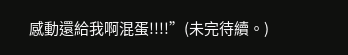感動還給我啊混蛋!!!!”(未完待續。)